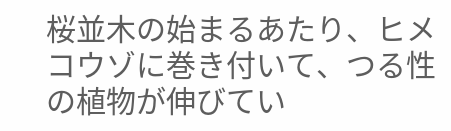桜並木の始まるあたり、ヒメコウゾに巻き付いて、つる性の植物が伸びてい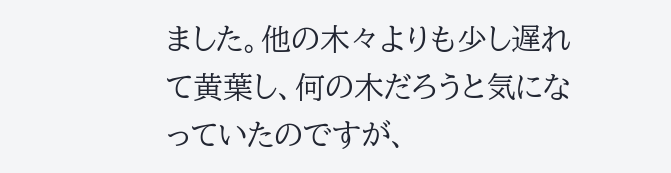ました。他の木々よりも少し遅れて黄葉し、何の木だろうと気になっていたのですが、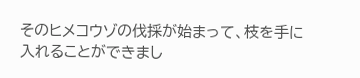そのヒメコウゾの伐採が始まって、枝を手に入れることができまし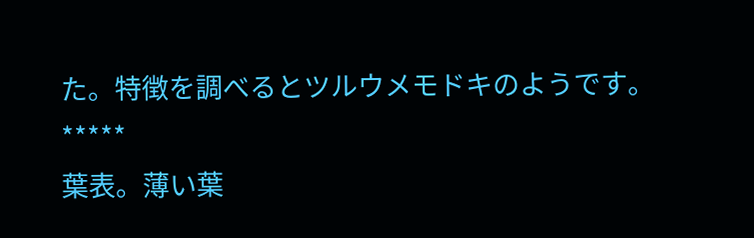た。特徴を調べるとツルウメモドキのようです。
*****
葉表。薄い葉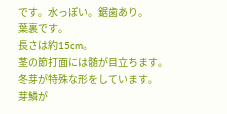です。水っぽい。鋸歯あり。
葉裏です。
長さは約15cm。
茎の節打面には髄が目立ちます。
冬芽が特殊な形をしています。
芽鱗が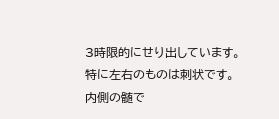3時限的にせり出しています。
特に左右のものは刺状です。
内側の髄で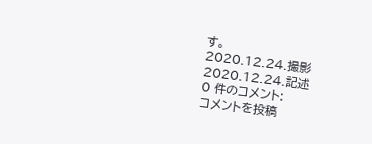す。
2020.12.24.撮影
2020.12.24.記述
0 件のコメント:
コメントを投稿